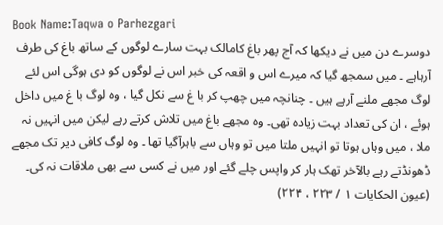Book Name:Taqwa o Parhezgari
دوسرے دن میں نے دیکھا کہ آج پھر باغ کامالک بہت سارے لوگوں کے ساتھ باغ کی طرف آرہاہے ۔ میں سمجھ گیا کہ میرے اس و اقعہ کی خبر اس نے لوگوں کو دی ہوگی اس لئے لوگ مجھے ملنے آرہے ہیں ۔ چنانچہ میں چھپ کر با غ سے نکل گیا ، وہ لوگ با غ میں داخل ہوئے ، ان کی تعداد بہت زیادہ تھی۔ وہ مجھے باغ میں تلاش کرتے رہے لیکن میں انہیں نہ ملا ، میں وہاں ہوتا تو انہیں ملتا میں تو وہاں سے باہرآگیا تھا ۔ وہ لوگ کافی دیر تک مجھے ڈھونڈتے رہے بالآخر تھک ہار کر واپس چلے گئے اور میں نے کسی سے بھی ملاقات نہ کی۔ (عیون الحکایات ۱ / ۲۲۳ ، ۲۲۴)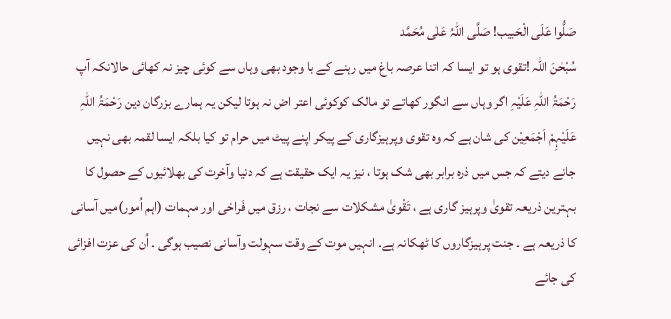صَلُّوا عَلَی الْحَبیب! صَلَّی اللہُ عَلٰی مُحَمَّد
سُبْحٰنَ اللہ !تقوی ہو تو ایسا کہ اتنا عرصہ باغ میں رہنے کے با وجود بھی وہاں سے کوئی چیز نہ کھائی حالانکہ آپ رَحْمَۃُ اللہِ عَلَیْہِ اگر وہاں سے انگور کھاتے تو مالک کوکوئی اعتر اض نہ ہوتا لیکن یہ ہمارے بزرگان دین رَحْمَۃُ اللہِ عَلَیْہِمْ اَجْمَعِیْن کی شان ہے کہ وہ تقوی وپرہیزگاری کے پیکر اپنے پیٹ میں حرام تو کیا بلکہ ایسا لقمہ بھی نہیں جانے دیتے کہ جس میں ذرہ برابر بھی شک ہوتا ، نیز یہ ایک حقیقت ہے کہ دنیا وآخرت کی بھلائیوں کے حصول کا بہترین ذریعہ تقویٰ وپرہیز گاری ہے ، تَقْویٰ مشکلات سے نجات ، رزق میں فَراخی اور مہمات (اہم اُمور)میں آسانی کا ذریعہ ہے ۔ جنت پرہیزگاروں کا ٹھکانہ ہے۔ انہیں موت کے وقت سہولت وآسانی نصیب ہوگی ۔ اُن کی عزت افزائی کی جائے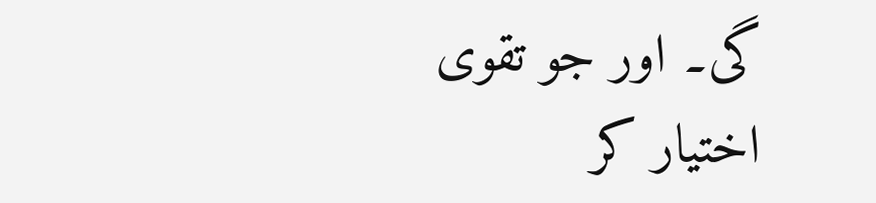گی۔ اور جو تقوی اختیار کر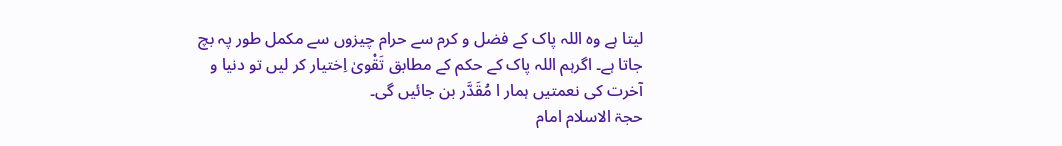لیتا ہے وہ اللہ پاک کے فضل و کرم سے حرام چیزوں سے مکمل طور پہ بچ جاتا ہے۔ اگرہم اللہ پاک کے حکم کے مطابق تَقْویٰ اِختیار کر لیں تو دنیا و آخرت کی نعمتیں ہمار ا مُقَدَّر بن جائیں گی۔
حجۃ الاسلام امام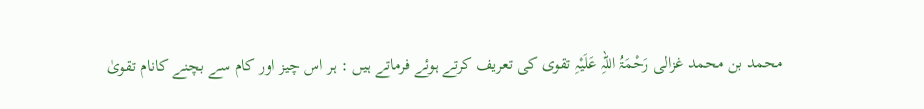محمد بن محمد غزالی رَحْمَۃُ اللہِ عَلَیْہِ تقوی کی تعریف کرتے ہوئے فرماتے ہیں : ہر اس چیز اور کام سے بچنے کانام تقویٰ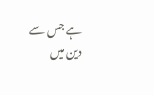ہے جس سے دین میں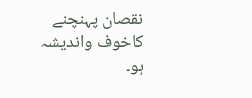نقصان پہنچنے کاخوف واندیشہ ہو۔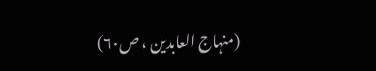(منہاج العابدین ، ص٦٠)